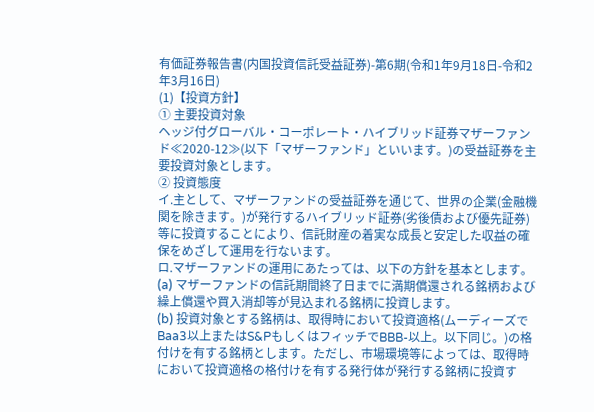有価証券報告書(内国投資信託受益証券)-第6期(令和1年9月18日-令和2年3月16日)
(1)【投資方針】
① 主要投資対象
ヘッジ付グローバル・コーポレート・ハイブリッド証券マザーファンド≪2020-12≫(以下「マザーファンド」といいます。)の受益証券を主要投資対象とします。
② 投資態度
イ.主として、マザーファンドの受益証券を通じて、世界の企業(金融機関を除きます。)が発行するハイブリッド証券(劣後債および優先証券)等に投資することにより、信託財産の着実な成長と安定した収益の確保をめざして運用を行ないます。
ロ.マザーファンドの運用にあたっては、以下の方針を基本とします。
(a) マザーファンドの信託期間終了日までに満期償還される銘柄および繰上償還や買入消却等が見込まれる銘柄に投資します。
(b) 投資対象とする銘柄は、取得時において投資適格(ムーディーズでBaa3以上またはS&PもしくはフィッチでBBB-以上。以下同じ。)の格付けを有する銘柄とします。ただし、市場環境等によっては、取得時において投資適格の格付けを有する発行体が発行する銘柄に投資す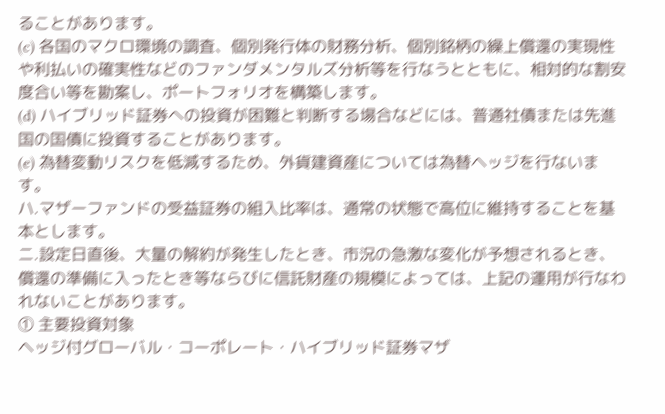ることがあります。
(c) 各国のマクロ環境の調査、個別発行体の財務分析、個別銘柄の繰上償還の実現性や利払いの確実性などのファンダメンタルズ分析等を行なうとともに、相対的な割安度合い等を勘案し、ポートフォリオを構築します。
(d) ハイブリッド証券への投資が困難と判断する場合などには、普通社債または先進国の国債に投資することがあります。
(e) 為替変動リスクを低減するため、外貨建資産については為替ヘッジを行ないます。
ハ.マザーファンドの受益証券の組入比率は、通常の状態で高位に維持することを基本とします。
ニ.設定日直後、大量の解約が発生したとき、市況の急激な変化が予想されるとき、償還の準備に入ったとき等ならびに信託財産の規模によっては、上記の運用が行なわれないことがあります。
① 主要投資対象
ヘッジ付グローバル・コーポレート・ハイブリッド証券マザ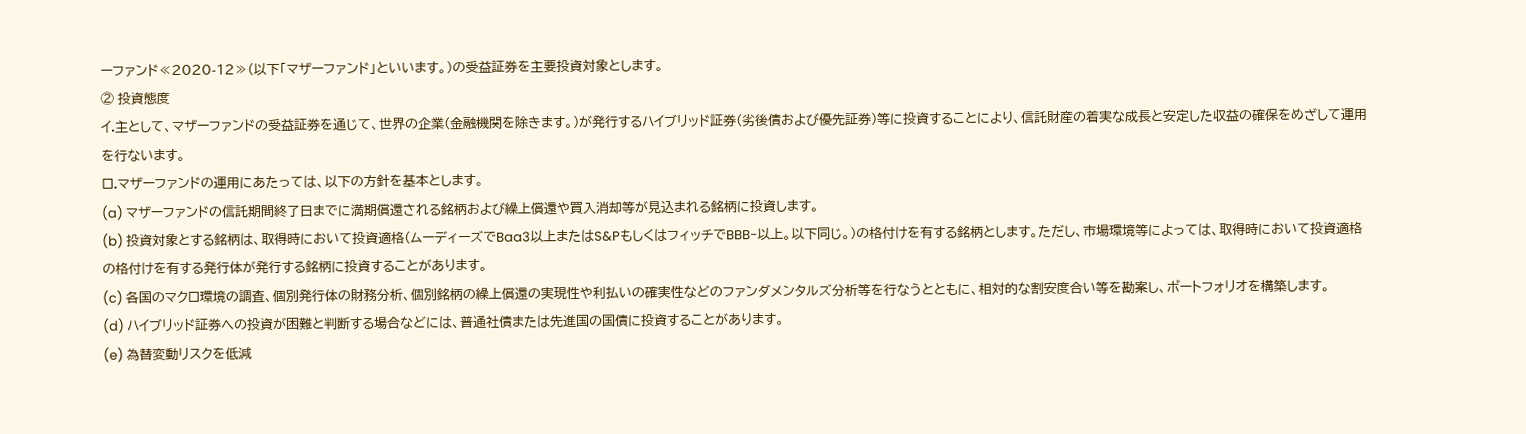ーファンド≪2020-12≫(以下「マザーファンド」といいます。)の受益証券を主要投資対象とします。
② 投資態度
イ.主として、マザーファンドの受益証券を通じて、世界の企業(金融機関を除きます。)が発行するハイブリッド証券(劣後債および優先証券)等に投資することにより、信託財産の着実な成長と安定した収益の確保をめざして運用を行ないます。
ロ.マザーファンドの運用にあたっては、以下の方針を基本とします。
(a) マザーファンドの信託期間終了日までに満期償還される銘柄および繰上償還や買入消却等が見込まれる銘柄に投資します。
(b) 投資対象とする銘柄は、取得時において投資適格(ムーディーズでBaa3以上またはS&PもしくはフィッチでBBB-以上。以下同じ。)の格付けを有する銘柄とします。ただし、市場環境等によっては、取得時において投資適格の格付けを有する発行体が発行する銘柄に投資することがあります。
(c) 各国のマクロ環境の調査、個別発行体の財務分析、個別銘柄の繰上償還の実現性や利払いの確実性などのファンダメンタルズ分析等を行なうとともに、相対的な割安度合い等を勘案し、ポートフォリオを構築します。
(d) ハイブリッド証券への投資が困難と判断する場合などには、普通社債または先進国の国債に投資することがあります。
(e) 為替変動リスクを低減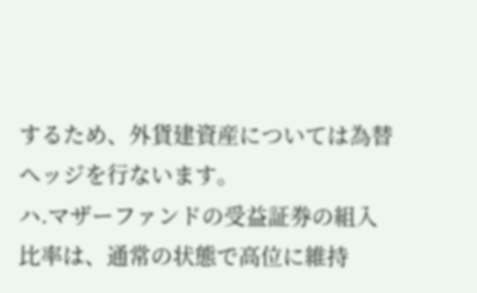するため、外貨建資産については為替ヘッジを行ないます。
ハ.マザーファンドの受益証券の組入比率は、通常の状態で高位に維持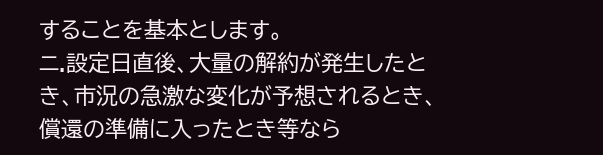することを基本とします。
ニ.設定日直後、大量の解約が発生したとき、市況の急激な変化が予想されるとき、償還の準備に入ったとき等なら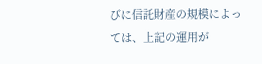びに信託財産の規模によっては、上記の運用が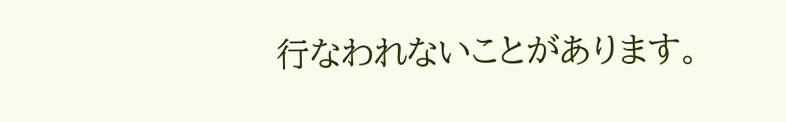行なわれないことがあります。